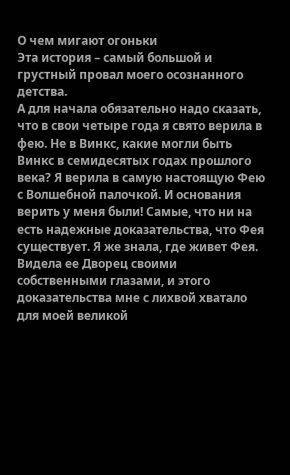О чем мигают огоньки
Эта история – самый большой и грустный провал моего осознанного детства.
А для начала обязательно надо сказать, что в свои четыре года я свято верила в фею. Не в Винкс, какие могли быть Винкс в семидесятых годах прошлого века? Я верила в самую настоящую Фею с Волшебной палочкой. И основания верить у меня были! Самые, что ни на есть надежные доказательства, что Фея существует. Я же знала, где живет Фея. Видела ее Дворец своими собственными глазами, и этого доказательства мне с лихвой хватало для моей великой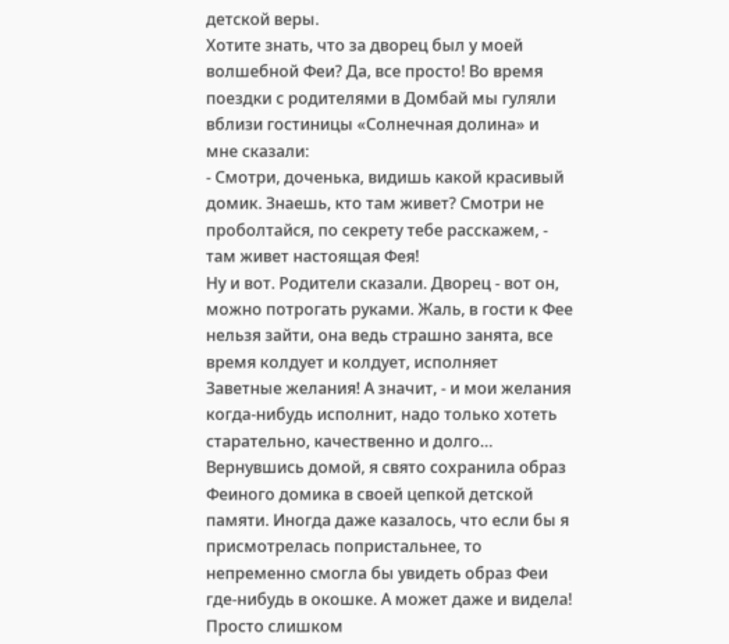детской веры.
Хотите знать, что за дворец был у моей волшебной Феи? Да, все просто! Во время поездки с родителями в Домбай мы гуляли вблизи гостиницы «Солнечная долина» и мне сказали:
- Смотри, доченька, видишь какой красивый домик. Знаешь, кто там живет? Смотри не проболтайся, по секрету тебе расскажем, - там живет настоящая Фея!
Ну и вот. Родители сказали. Дворец - вот он, можно потрогать руками. Жаль, в гости к Фее нельзя зайти, она ведь страшно занята, все время колдует и колдует, исполняет Заветные желания! А значит, - и мои желания когда-нибудь исполнит, надо только хотеть старательно, качественно и долго…
Вернувшись домой, я свято сохранила образ Феиного домика в своей цепкой детской памяти. Иногда даже казалось, что если бы я присмотрелась попристальнее, то непременно смогла бы увидеть образ Феи где-нибудь в окошке. А может даже и видела! Просто слишком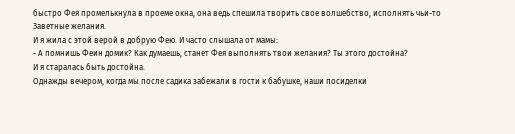быстро Фея промелькнула в проеме окна, она ведь спешила творить свое волшебство, исполнять чьи-то Заветные желания.
И я жила с этой верой в добрую Фею. И часто слышала от мамы:
- А помнишь Феин домик? Как думаешь, станет Фея выполнять твои желания? Ты этого достойна?
И я старалась быть достойна.
Однажды вечером, когда мы после садика забежали в гости к бабушке, наши посиделки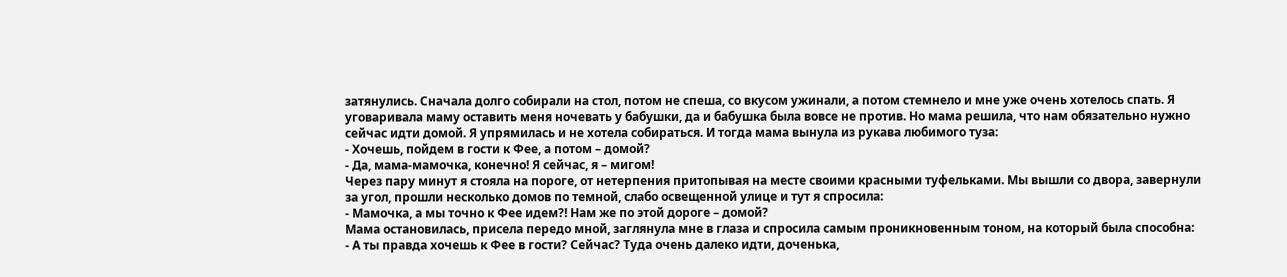затянулись. Сначала долго собирали на стол, потом не спеша, со вкусом ужинали, а потом стемнело и мне уже очень хотелось спать. Я уговаривала маму оставить меня ночевать у бабушки, да и бабушка была вовсе не против. Но мама решила, что нам обязательно нужно сейчас идти домой. Я упрямилась и не хотела собираться. И тогда мама вынула из рукава любимого туза:
- Хочешь, пойдем в гости к Фее, а потом – домой?
- Да, мама-мамочка, конечно! Я сейчас, я – мигом!
Через пару минут я стояла на пороге, от нетерпения притопывая на месте своими красными туфельками. Мы вышли со двора, завернули за угол, прошли несколько домов по темной, слабо освещенной улице и тут я спросила:
- Мамочка, а мы точно к Фее идем?! Нам же по этой дороге – домой?
Мама остановилась, присела передо мной, заглянула мне в глаза и спросила самым проникновенным тоном, на который была способна:
- А ты правда хочешь к Фее в гости? Сейчас? Туда очень далеко идти, доченька,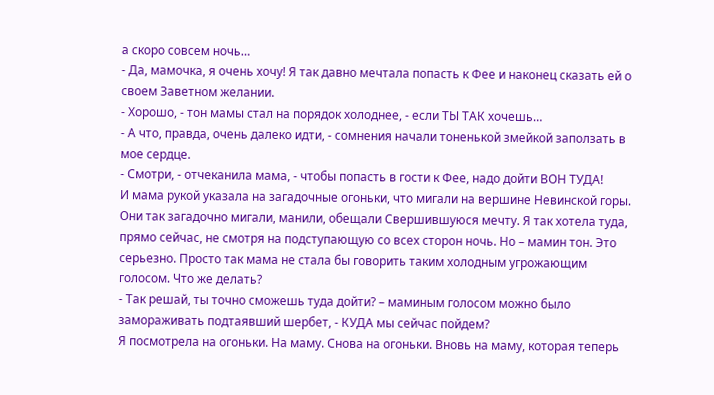а скоро совсем ночь…
- Да, мамочка, я очень хочу! Я так давно мечтала попасть к Фее и наконец сказать ей о своем Заветном желании.
- Хорошо, - тон мамы стал на порядок холоднее, - если ТЫ ТАК хочешь…
- А что, правда, очень далеко идти, - сомнения начали тоненькой змейкой заползать в мое сердце.
- Смотри, - отчеканила мама, - чтобы попасть в гости к Фее, надо дойти ВОН ТУДА!
И мама рукой указала на загадочные огоньки, что мигали на вершине Невинской горы. Они так загадочно мигали, манили, обещали Свершившуюся мечту. Я так хотела туда, прямо сейчас, не смотря на подступающую со всех сторон ночь. Но – мамин тон. Это серьезно. Просто так мама не стала бы говорить таким холодным угрожающим голосом. Что же делать?
- Так решай, ты точно сможешь туда дойти? – маминым голосом можно было замораживать подтаявший шербет, - КУДА мы сейчас пойдем?
Я посмотрела на огоньки. На маму. Снова на огоньки. Вновь на маму, которая теперь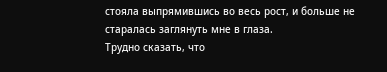стояла выпрямившись во весь рост, и больше не старалась заглянуть мне в глаза.
Трудно сказать, что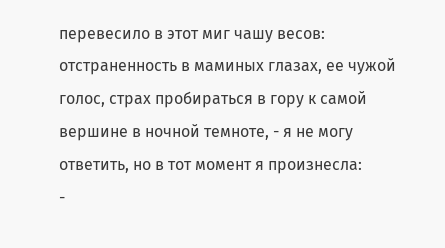перевесило в этот миг чашу весов: отстраненность в маминых глазах, ее чужой голос, страх пробираться в гору к самой вершине в ночной темноте, - я не могу ответить, но в тот момент я произнесла:
-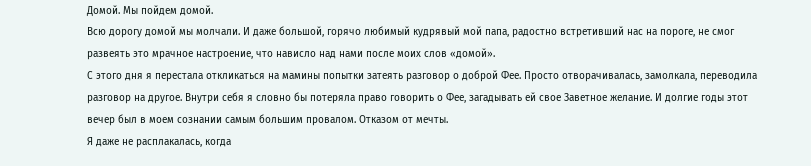Домой. Мы пойдем домой.
Всю дорогу домой мы молчали. И даже большой, горячо любимый кудрявый мой папа, радостно встретивший нас на пороге, не смог развеять это мрачное настроение, что нависло над нами после моих слов «домой».
С этого дня я перестала откликаться на мамины попытки затеять разговор о доброй Фее. Просто отворачивалась, замолкала, переводила разговор на другое. Внутри себя я словно бы потеряла право говорить о Фее, загадывать ей свое Заветное желание. И долгие годы этот вечер был в моем сознании самым большим провалом. Отказом от мечты.
Я даже не расплакалась, когда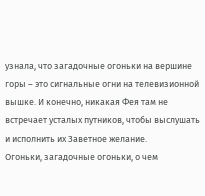узнала, что загадочные огоньки на вершине горы – это сигнальные огни на телевизионной вышке. И конечно, никакая Фея там не встречает усталых путников, чтобы выслушать и исполнить их Заветное желание.
Огоньки, загадочные огоньки, о чем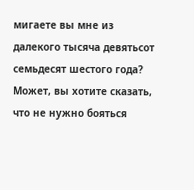мигаете вы мне из далекого тысяча девятьсот семьдесят шестого года? Может, вы хотите сказать, что не нужно бояться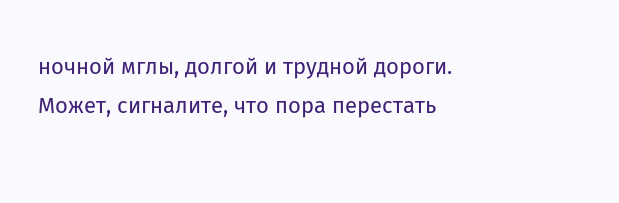ночной мглы, долгой и трудной дороги. Может, сигналите, что пора перестать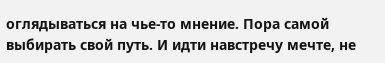оглядываться на чье-то мнение. Пора самой выбирать свой путь. И идти навстречу мечте, не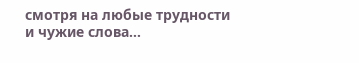смотря на любые трудности и чужие слова…